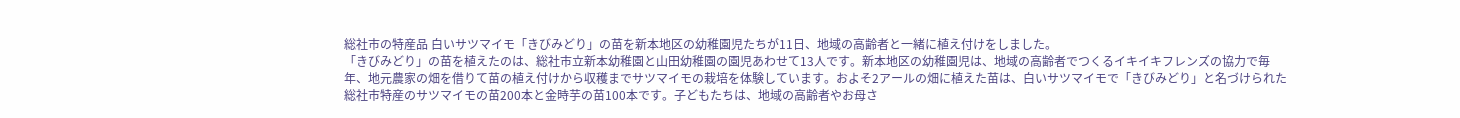総社市の特産品 白いサツマイモ「きびみどり」の苗を新本地区の幼稚園児たちが11日、地域の高齢者と一緒に植え付けをしました。
「きびみどり」の苗を植えたのは、総社市立新本幼稚園と山田幼稚園の園児あわせて13人です。新本地区の幼稚園児は、地域の高齢者でつくるイキイキフレンズの協力で毎年、地元農家の畑を借りて苗の植え付けから収穫までサツマイモの栽培を体験しています。およそ2アールの畑に植えた苗は、白いサツマイモで「きびみどり」と名づけられた総社市特産のサツマイモの苗200本と金時芋の苗100本です。子どもたちは、地域の高齢者やお母さ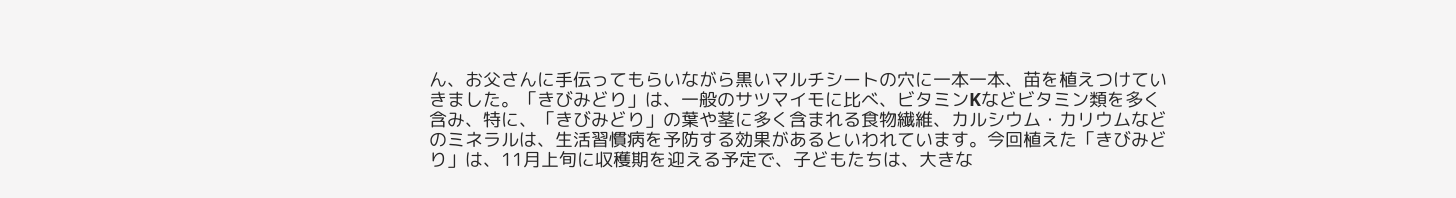ん、お父さんに手伝ってもらいながら黒いマルチシートの穴に一本一本、苗を植えつけていきました。「きびみどり」は、一般のサツマイモに比べ、ビタミンKなどビタミン類を多く含み、特に、「きびみどり」の葉や茎に多く含まれる食物繊維、カルシウム・カリウムなどのミネラルは、生活習慣病を予防する効果があるといわれています。今回植えた「きびみどり」は、11月上旬に収穫期を迎える予定で、子どもたちは、大きな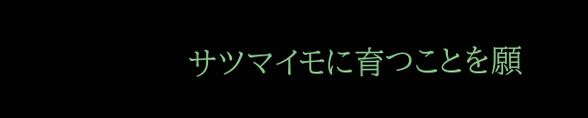サツマイモに育つことを願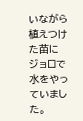いながら植えつけた苗にジョロで水をやっていました。